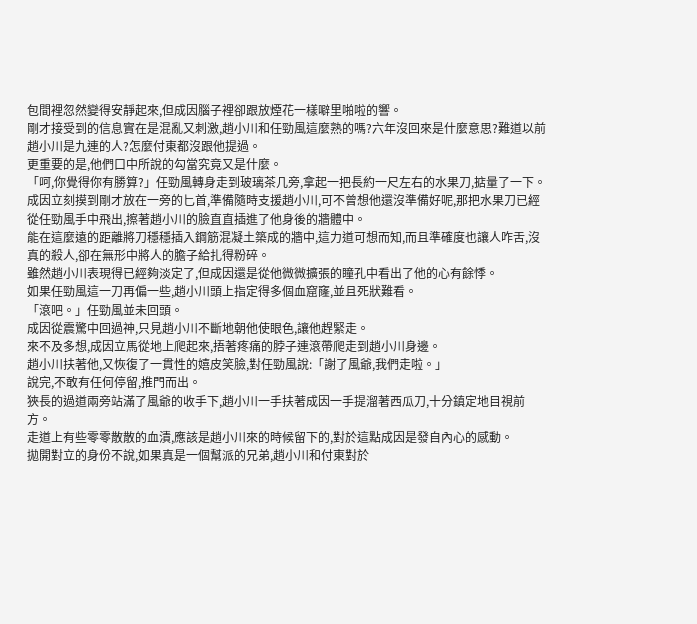包間裡忽然變得安靜起來,但成因腦子裡卻跟放煙花一樣噼里啪啦的響。
剛才接受到的信息實在是混亂又刺激,趙小川和任勁風這麼熟的嗎?六年沒回來是什麼意思?難道以前趙小川是九連的人?怎麼付東都沒跟他提過。
更重要的是,他們口中所說的勾當究竟又是什麼。
「呵,你覺得你有勝算?」任勁風轉身走到玻璃茶几旁,拿起一把長約一尺左右的水果刀,掂量了一下。
成因立刻摸到剛才放在一旁的匕首,準備隨時支援趙小川,可不曾想他還沒準備好呢,那把水果刀已經從任勁風手中飛出,擦著趙小川的臉直直插進了他身後的牆體中。
能在這麼遠的距離將刀穩穩插入鋼筋混凝土築成的牆中,這力道可想而知,而且準確度也讓人咋舌,沒真的殺人,卻在無形中將人的膽子給扎得粉碎。
雖然趙小川表現得已經夠淡定了,但成因還是從他微微擴張的瞳孔中看出了他的心有餘悸。
如果任勁風這一刀再偏一些,趙小川頭上指定得多個血窟窿,並且死狀難看。
「滾吧。」任勁風並未回頭。
成因從震驚中回過神,只見趙小川不斷地朝他使眼色,讓他趕緊走。
來不及多想,成因立馬從地上爬起來,捂著疼痛的脖子連滾帶爬走到趙小川身邊。
趙小川扶著他,又恢復了一貫性的嬉皮笑臉,對任勁風說:「謝了風爺,我們走啦。」
說完,不敢有任何停留,推門而出。
狹長的過道兩旁站滿了風爺的收手下,趙小川一手扶著成因一手提溜著西瓜刀,十分鎮定地目視前方。
走道上有些零零散散的血漬,應該是趙小川來的時候留下的,對於這點成因是發自內心的感動。
拋開對立的身份不說,如果真是一個幫派的兄弟,趙小川和付東對於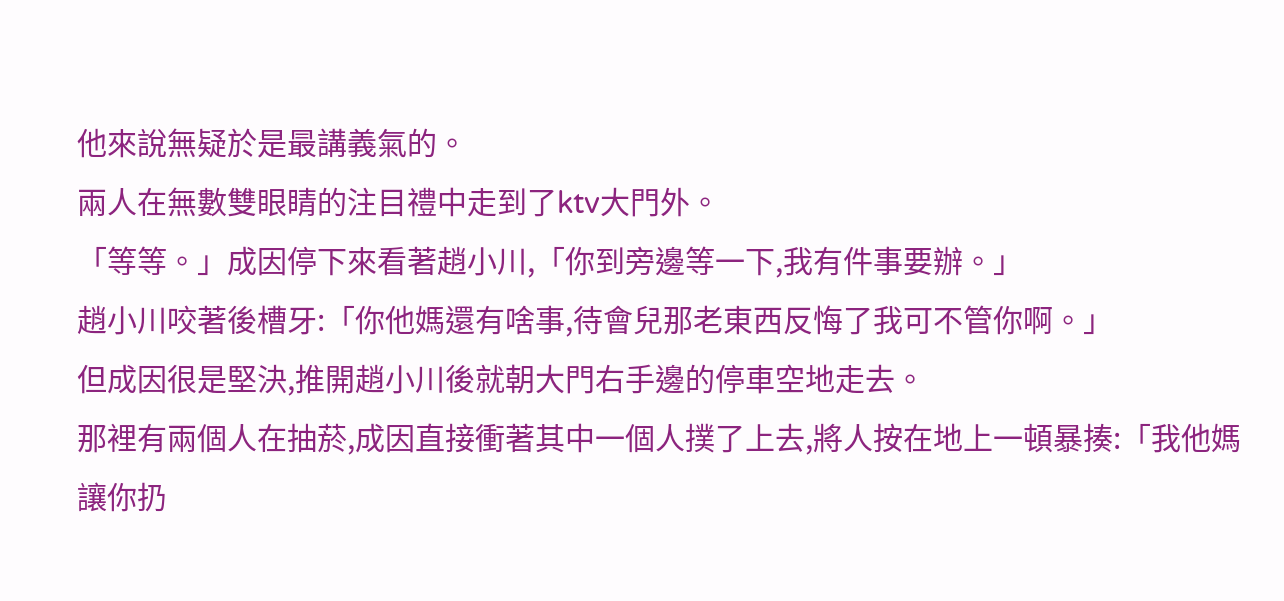他來說無疑於是最講義氣的。
兩人在無數雙眼睛的注目禮中走到了ktv大門外。
「等等。」成因停下來看著趙小川,「你到旁邊等一下,我有件事要辦。」
趙小川咬著後槽牙:「你他媽還有啥事,待會兒那老東西反悔了我可不管你啊。」
但成因很是堅決,推開趙小川後就朝大門右手邊的停車空地走去。
那裡有兩個人在抽菸,成因直接衝著其中一個人撲了上去,將人按在地上一頓暴揍:「我他媽讓你扔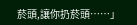菸頭,讓你扔菸頭……」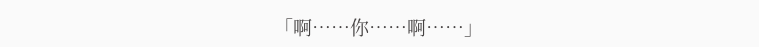「啊……你……啊……」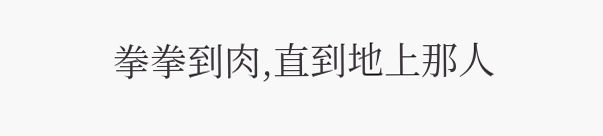拳拳到肉,直到地上那人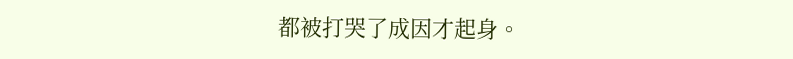都被打哭了成因才起身。